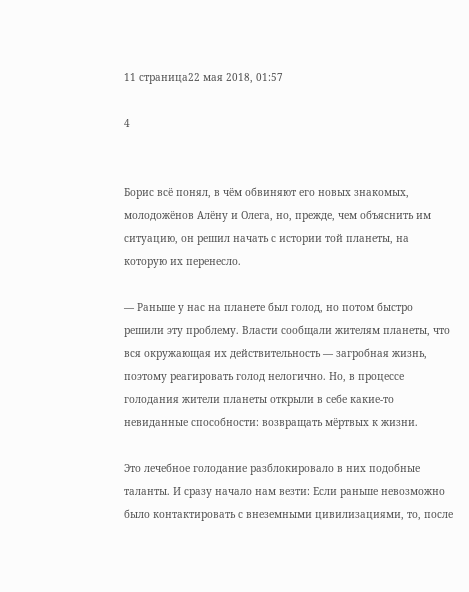11 страница22 мая 2018, 01:57

4


Борис всё понял, в чём обвиняют его новых знакомых, молодожёнов Алёну и Олега, но, прежде, чем объяснить им ситуацию, он решил начать с истории той планеты, на которую их перенесло.

— Раньше у нас на планете был голод, но потом быстро решили эту проблему. Власти сообщали жителям планеты, что вся окружающая их действительность — загробная жизнь, поэтому реагировать голод нелогично. Но, в процессе голодания жители планеты открыли в себе какие-то невиданные способности: возвращать мёртвых к жизни.

Это лечебное голодание разблокировало в них подобные таланты. И сразу начало нам везти: Если раньше невозможно было контактировать с внеземными цивилизациями, то, после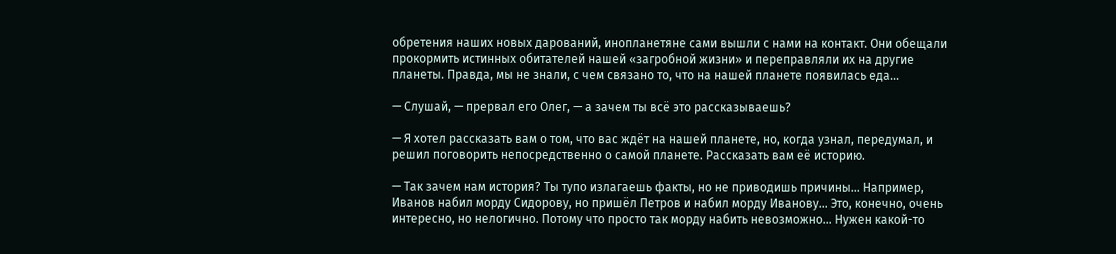обретения наших новых дарований, инопланетяне сами вышли с нами на контакт. Они обещали прокормить истинных обитателей нашей «загробной жизни» и переправляли их на другие планеты. Правда, мы не знали, с чем связано то, что на нашей планете появилась еда...

— Слушай, — прервал его Олег, — а зачем ты всё это рассказываешь?

— Я хотел рассказать вам о том, что вас ждёт на нашей планете, но, когда узнал, передумал, и решил поговорить непосредственно о самой планете. Рассказать вам её историю.

— Так зачем нам история? Ты тупо излагаешь факты, но не приводишь причины... Например, Иванов набил морду Сидорову, но пришёл Петров и набил морду Иванову... Это, конечно, очень интересно, но нелогично. Потому что просто так морду набить невозможно... Нужен какой-то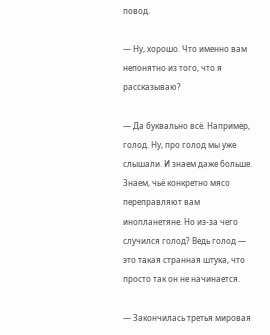повод.

— Ну, хорошо. Что именно вам непонятно из того, что я рассказываю?

— Да буквально всё. Например, голод. Ну, про голод мы уже слышали. И знаем даже больше. Знаем, чьё конкретно мясо переправляют вам инопланетяне. Но из-за чего случился голод? Ведь голод — это такая странная штука, что просто так он не начинается.

— Закончилась третья мировая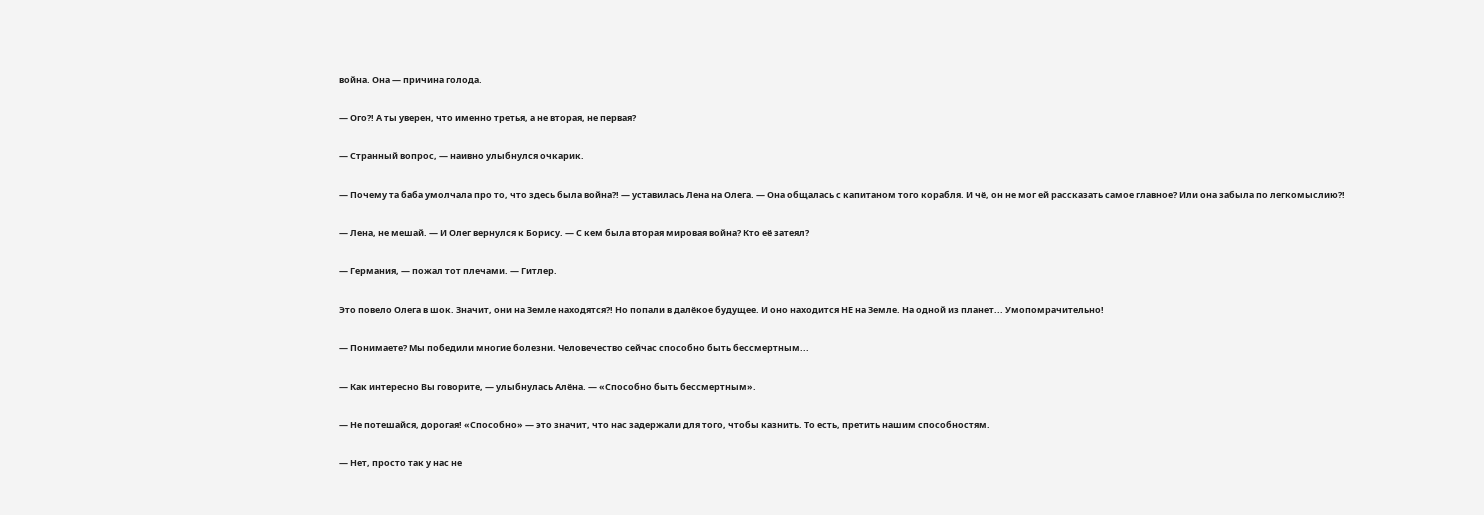война. Она — причина голода.

— Ого?! А ты уверен, что именно третья, а не вторая, не первая?

— Странный вопрос, — наивно улыбнулся очкарик.

— Почему та баба умолчала про то, что здесь была война?! — уставилась Лена на Олега. — Она общалась с капитаном того корабля. И чё, он не мог ей рассказать самое главное? Или она забыла по легкомыслию?!

— Лена, не мешай. — И Олег вернулся к Борису. — С кем была вторая мировая война? Кто её затеял?

— Германия, — пожал тот плечами. — Гитлер.

Это повело Олега в шок. Значит, они на Земле находятся?! Но попали в далёкое будущее. И оно находится НЕ на Земле. На одной из планет... Умопомрачительно!

— Понимаете? Мы победили многие болезни. Человечество сейчас способно быть бессмертным...

— Как интересно Вы говорите, — улыбнулась Алёна. — «Способно быть бессмертным».

— Не потешайся, дорогая! «Способно» — это значит, что нас задержали для того, чтобы казнить. То есть, претить нашим способностям.

— Нет, просто так у нас не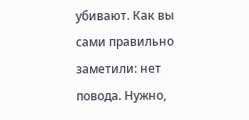убивают. Как вы сами правильно заметили: нет повода. Нужно,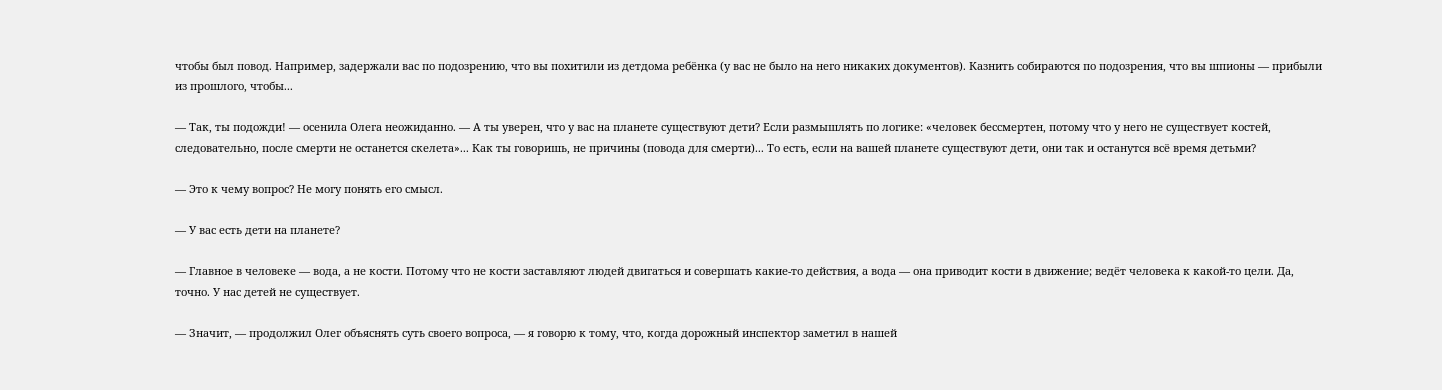чтобы был повод. Например, задержали вас по подозрению, что вы похитили из детдома ребёнка (у вас не было на него никаких документов). Казнить собираются по подозрения, что вы шпионы — прибыли из прошлого, чтобы...

— Так, ты подожди! — осенила Олега неожиданно. — А ты уверен, что у вас на планете существуют дети? Если размышлять по логике: «человек бессмертен, потому что у него не существует костей, следовательно, после смерти не останется скелета»... Как ты говоришь, не причины (повода для смерти)... То есть, если на вашей планете существуют дети, они так и останутся всё время детьми?

— Это к чему вопрос? Не могу понять его смысл.

— У вас есть дети на планете?

— Главное в человеке — вода, а не кости. Потому что не кости заставляют людей двигаться и совершать какие-то действия, а вода — она приводит кости в движение; ведёт человека к какой-то цели. Да, точно. У нас детей не существует.

— Значит, — продолжил Олег объяснять суть своего вопроса, — я говорю к тому, что, когда дорожный инспектор заметил в нашей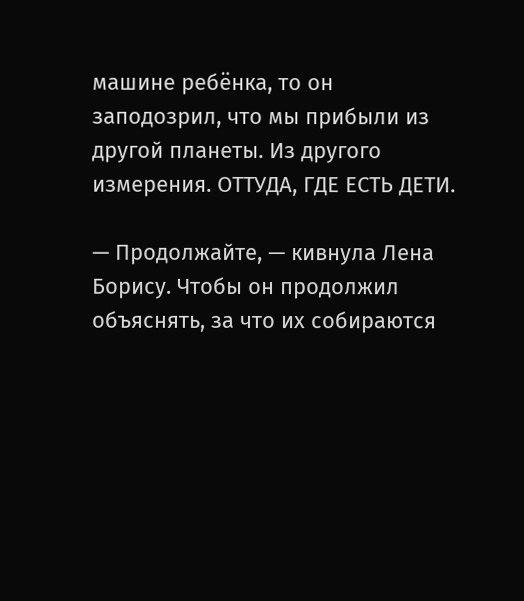машине ребёнка, то он заподозрил, что мы прибыли из другой планеты. Из другого измерения. ОТТУДА, ГДЕ ЕСТЬ ДЕТИ.

— Продолжайте, — кивнула Лена Борису. Чтобы он продолжил объяснять, за что их собираются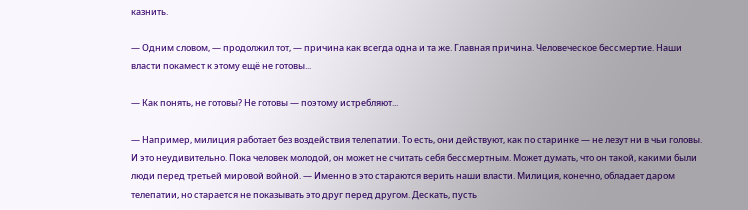казнить.

— Одним словом, — продолжил тот, — причина как всегда одна и та же. Главная причина. Человеческое бессмертие. Наши власти покамест к этому ещё не готовы...

— Как понять, не готовы? Не готовы — поэтому истребляют...

— Например, милиция работает без воздействия телепатии. То есть, они действуют, как по старинке — не лезут ни в чьи головы. И это неудивительно. Пока человек молодой, он может не считать себя бессмертным. Может думать, что он такой, какими были люди перед третьей мировой войной. — Именно в это стараются верить наши власти. Милиция, конечно, обладает даром телепатии, но старается не показывать это друг перед другом. Дескать, пусть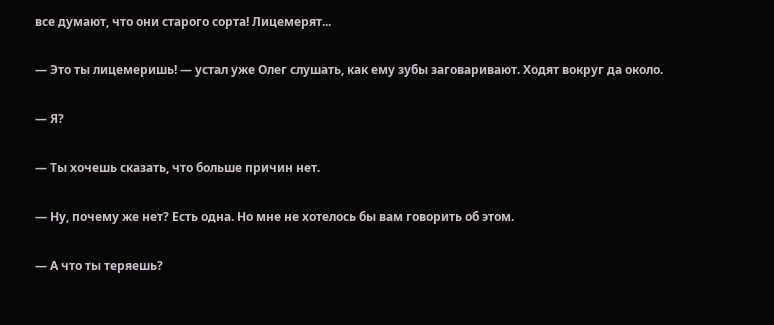все думают, что они старого сорта! Лицемерят...

— Это ты лицемеришь! — устал уже Олег слушать, как ему зубы заговаривают. Ходят вокруг да около.

— Я?

— Ты хочешь сказать, что больше причин нет.

— Ну, почему же нет? Есть одна. Но мне не хотелось бы вам говорить об этом.

— А что ты теряешь?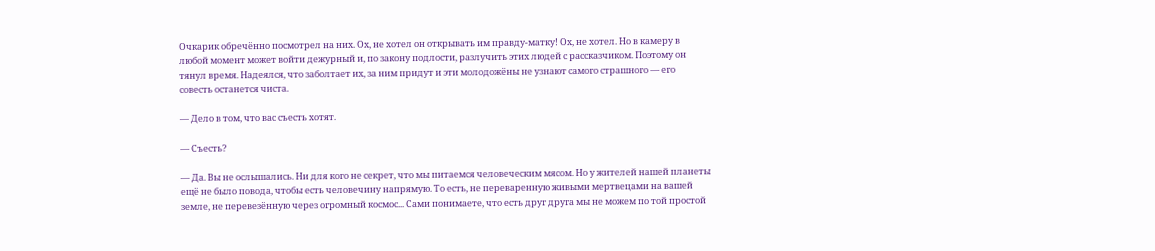Очкарик обречённо посмотрел на них. Ох, не хотел он открывать им правду-матку! Ох, не хотел. Но в камеру в любой момент может войти дежурный и, по закону подлости, разлучить этих людей с рассказчиком. Поэтому он тянул время. Надеялся, что заболтает их, за ним придут и эти молодожёны не узнают самого страшного — его совесть останется чиста.

— Дело в том, что вас съесть хотят.

— Съесть?

— Да. Вы не ослышались. Ни для кого не секрет, что мы питаемся человеческим мясом. Но у жителей нашей планеты ещё не было повода, чтобы есть человечину напрямую. То есть, не переваренную живыми мертвецами на вашей земле, не перевезённую через огромный космос... Сами понимаете, что есть друг друга мы не можем по той простой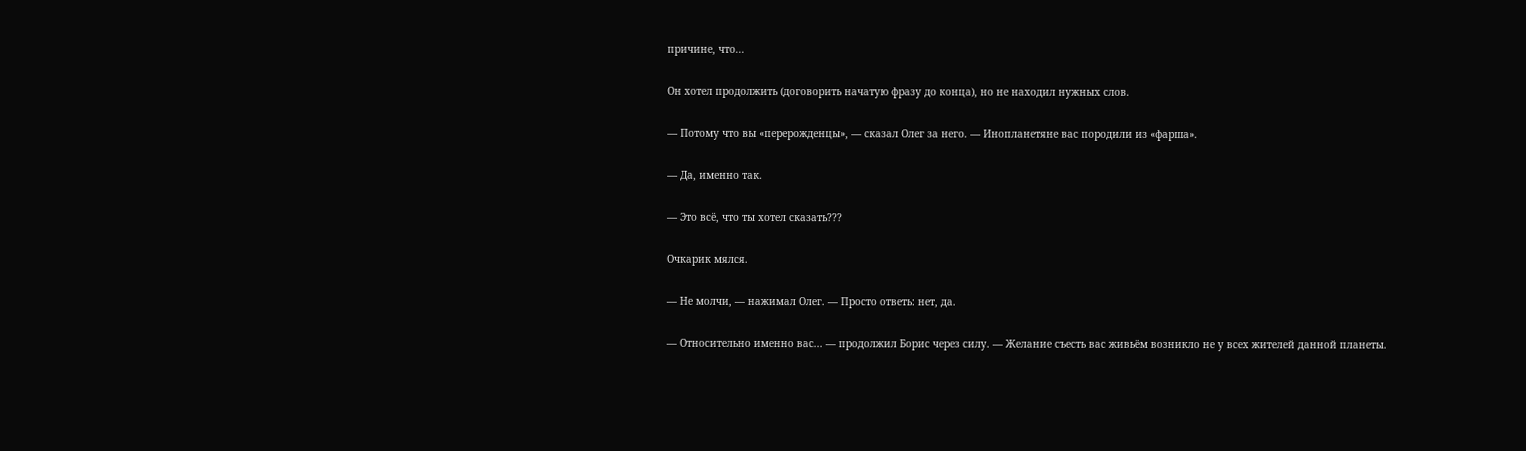причине, что...

Он хотел продолжить (договорить начатую фразу до конца), но не находил нужных слов.

— Потому что вы «перерожденцы», — сказал Олег за него. — Инопланетяне вас породили из «фарша».

— Да, именно так.

— Это всё, что ты хотел сказать???

Очкарик мялся.

— Не молчи, — нажимал Олег. — Просто ответь: нет, да.

— Относительно именно вас... — продолжил Борис через силу. — Желание съесть вас живьём возникло не у всех жителей данной планеты.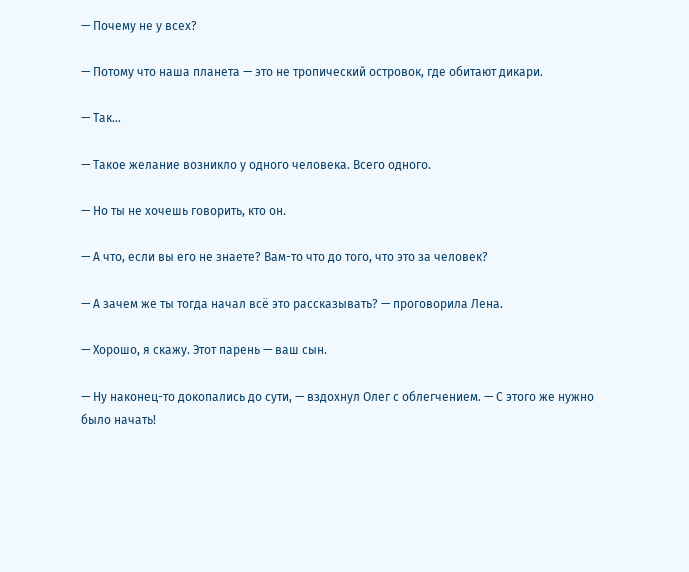— Почему не у всех?

— Потому что наша планета — это не тропический островок, где обитают дикари.

— Так...

— Такое желание возникло у одного человека. Всего одного.

— Но ты не хочешь говорить, кто он.

— А что, если вы его не знаете? Вам-то что до того, что это за человек?

— А зачем же ты тогда начал всё это рассказывать? — проговорила Лена.

— Хорошо, я скажу. Этот парень — ваш сын.

— Ну наконец-то докопались до сути, — вздохнул Олег с облегчением. — С этого же нужно было начать!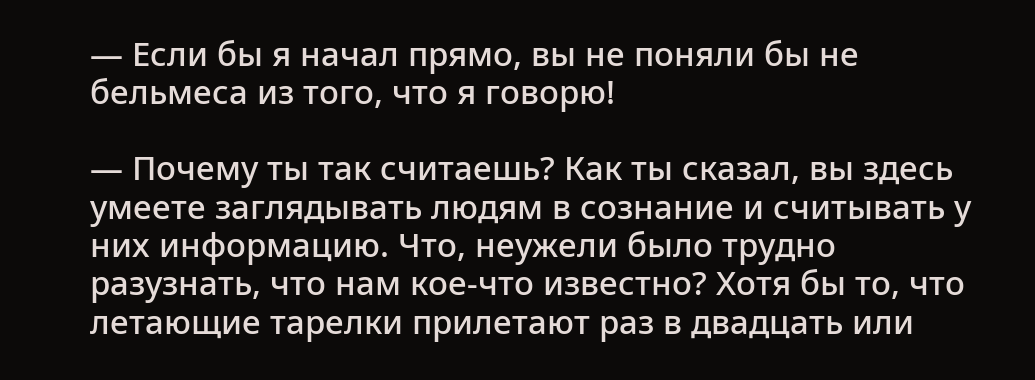— Если бы я начал прямо, вы не поняли бы не бельмеса из того, что я говорю!

— Почему ты так считаешь? Как ты сказал, вы здесь умеете заглядывать людям в сознание и считывать у них информацию. Что, неужели было трудно разузнать, что нам кое-что известно? Хотя бы то, что летающие тарелки прилетают раз в двадцать или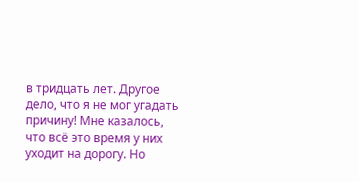в тридцать лет. Другое дело, что я не мог угадать причину! Мне казалось, что всё это время у них уходит на дорогу. Но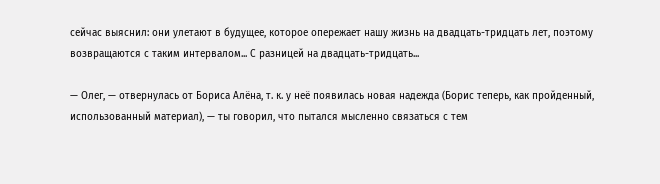сейчас выяснил: они улетают в будущее, которое опережает нашу жизнь на двадцать-тридцать лет, поэтому возвращаются с таким интервалом... С разницей на двадцать-тридцать...

— Олег, — отвернулась от Бориса Алёна, т. к. у неё появилась новая надежда (Борис теперь, как пройденный, использованный материал), — ты говорил, что пытался мысленно связаться с тем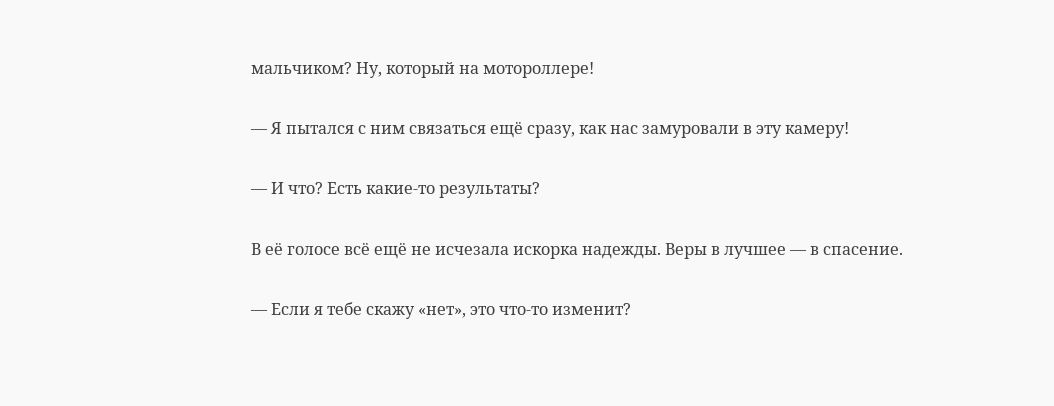мальчиком? Ну, который на мотороллере!

— Я пытался с ним связаться ещё сразу, как нас замуровали в эту камеру!

— И что? Есть какие-то результаты?

В её голосе всё ещё не исчезала искорка надежды. Веры в лучшее — в спасение.

— Если я тебе скажу «нет», это что-то изменит?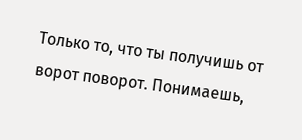Только то, что ты получишь от ворот поворот. Понимаешь,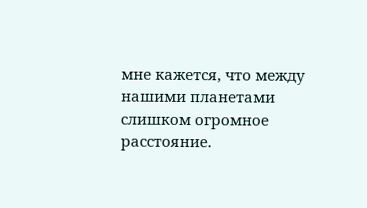мне кажется, что между нашими планетами слишком огромное расстояние.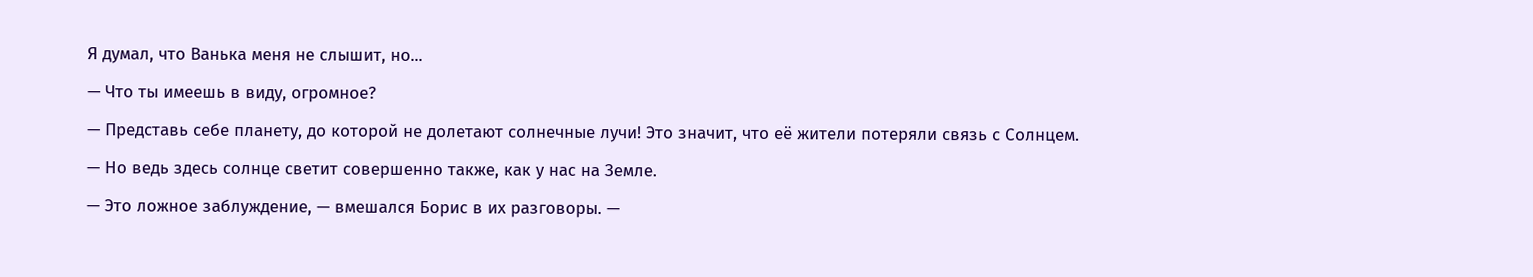Я думал, что Ванька меня не слышит, но...

— Что ты имеешь в виду, огромное?

— Представь себе планету, до которой не долетают солнечные лучи! Это значит, что её жители потеряли связь с Солнцем.

— Но ведь здесь солнце светит совершенно также, как у нас на Земле.

— Это ложное заблуждение, — вмешался Борис в их разговоры. —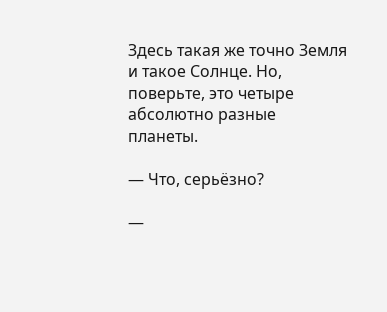Здесь такая же точно Земля и такое Солнце. Но, поверьте, это четыре абсолютно разные планеты.

— Что, серьёзно?

—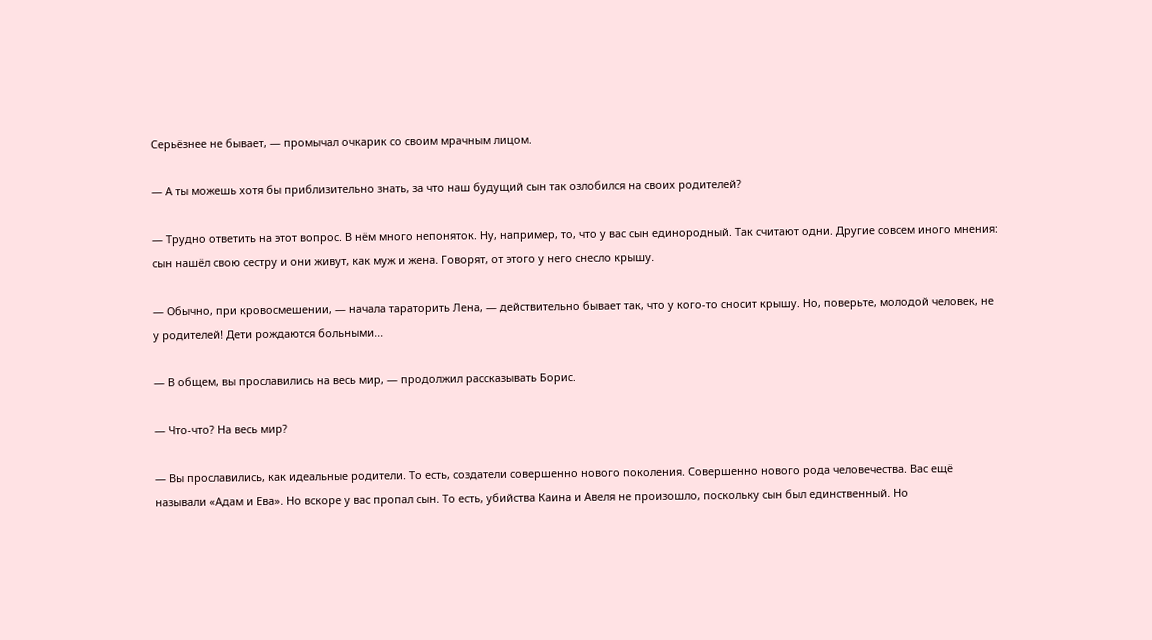Серьёзнее не бывает, — промычал очкарик со своим мрачным лицом.

— А ты можешь хотя бы приблизительно знать, за что наш будущий сын так озлобился на своих родителей?

— Трудно ответить на этот вопрос. В нём много непоняток. Ну, например, то, что у вас сын единородный. Так считают одни. Другие совсем иного мнения: сын нашёл свою сестру и они живут, как муж и жена. Говорят, от этого у него снесло крышу.

— Обычно, при кровосмешении, — начала тараторить Лена, — действительно бывает так, что у кого-то сносит крышу. Но, поверьте, молодой человек, не у родителей! Дети рождаются больными...

— В общем, вы прославились на весь мир, — продолжил рассказывать Борис.

— Что-что? На весь мир?

— Вы прославились, как идеальные родители. То есть, создатели совершенно нового поколения. Совершенно нового рода человечества. Вас ещё называли «Адам и Ева». Но вскоре у вас пропал сын. То есть, убийства Каина и Авеля не произошло, поскольку сын был единственный. Но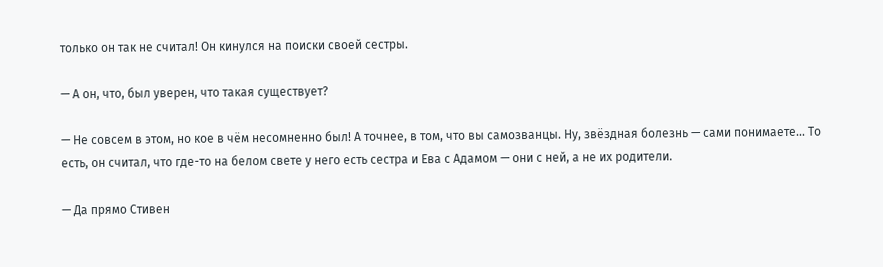только он так не считал! Он кинулся на поиски своей сестры.

— А он, что, был уверен, что такая существует?

— Не совсем в этом, но кое в чём несомненно был! А точнее, в том, что вы самозванцы. Ну, звёздная болезнь — сами понимаете... То есть, он считал, что где-то на белом свете у него есть сестра и Ева с Адамом — они с ней, а не их родители.

— Да прямо Стивен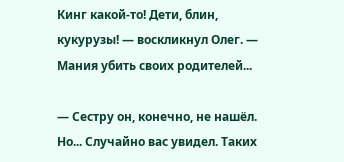Кинг какой-то! Дети, блин, кукурузы! — воскликнул Олег. — Мания убить своих родителей...

— Сестру он, конечно, не нашёл. Но... Случайно вас увидел. Таких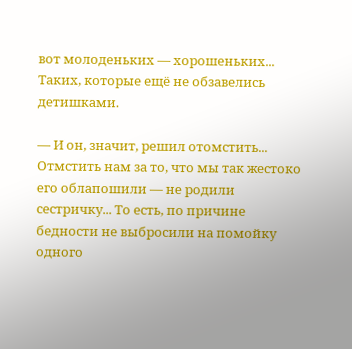вот молоденьких — хорошеньких... Таких, которые ещё не обзавелись детишками.

— И он, значит, решил отомстить... Отмстить нам за то, что мы так жестоко его облапошили — не родили сестричку... То есть, по причине бедности не выбросили на помойку одного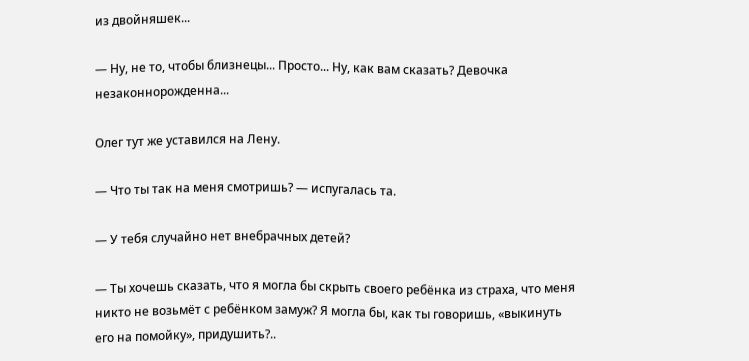из двойняшек...

— Ну, не то, чтобы близнецы... Просто... Ну, как вам сказать? Девочка незаконнорожденна...

Олег тут же уставился на Лену.

— Что ты так на меня смотришь? — испугалась та.

— У тебя случайно нет внебрачных детей?

— Ты хочешь сказать, что я могла бы скрыть своего ребёнка из страха, что меня никто не возьмёт с ребёнком замуж? Я могла бы, как ты говоришь, «выкинуть его на помойку», придушить?..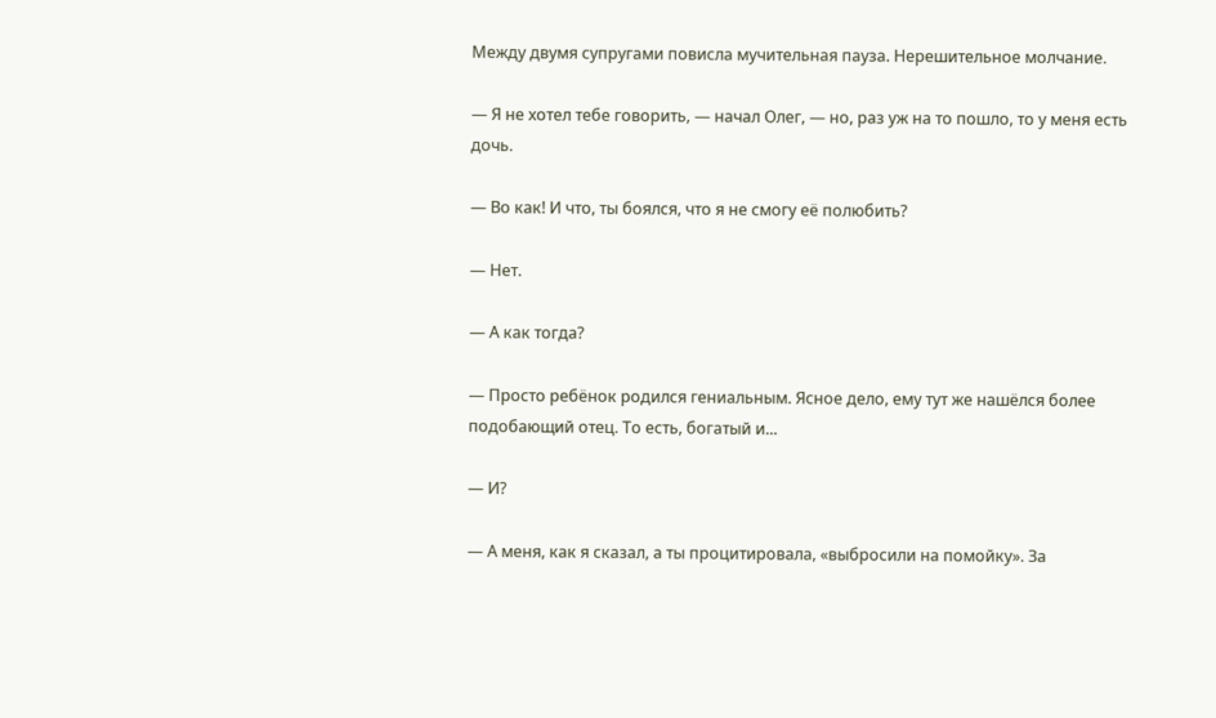Между двумя супругами повисла мучительная пауза. Нерешительное молчание.

— Я не хотел тебе говорить, — начал Олег, — но, раз уж на то пошло, то у меня есть дочь.

— Во как! И что, ты боялся, что я не смогу её полюбить?

— Нет.

— А как тогда?

— Просто ребёнок родился гениальным. Ясное дело, ему тут же нашёлся более подобающий отец. То есть, богатый и...

— И?

— А меня, как я сказал, а ты процитировала, «выбросили на помойку». За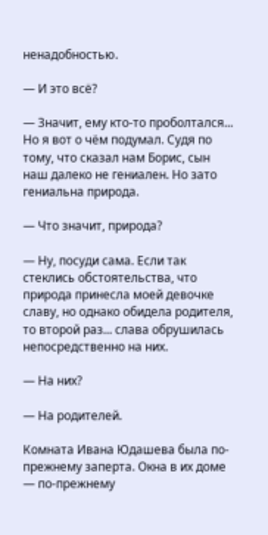ненадобностью.

— И это всё?

— Значит, ему кто-то проболтался... Но я вот о чём подумал. Судя по тому, что сказал нам Борис, сын наш далеко не гениален. Но зато гениальна природа.

— Что значит, природа?

— Ну, посуди сама. Если так стеклись обстоятельства, что природа принесла моей девочке славу, но однако обидела родителя, то второй раз... слава обрушилась непосредственно на них.

— На них?

— На родителей.

Комната Ивана Юдашева была по-прежнему заперта. Окна в их доме — по-прежнему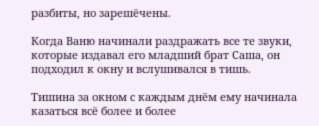разбиты, но зарешёчены.

Когда Ваню начинали раздражать все те звуки, которые издавал его младший брат Саша, он подходил к окну и вслушивался в тишь.

Тишина за окном с каждым днём ему начинала казаться всё более и более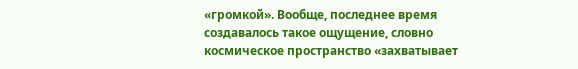«громкой». Вообще, последнее время создавалось такое ощущение, словно космическое пространство «захватывает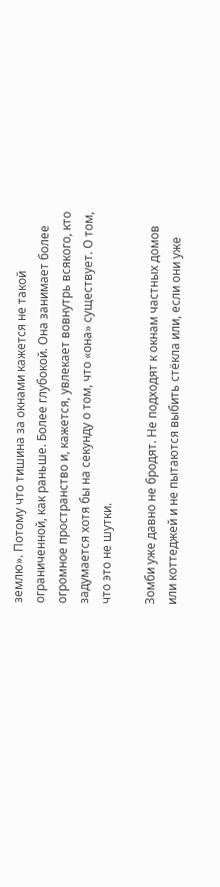землю». Потому что тишина за окнами кажется не такой ограниченной, как раньше. Более глубокой. Она занимает более огромное пространство и, кажется, увлекает вовнутрь всякого, кто задумается хотя бы на секунду о том, что «она» существует. О том, что это не шутки.

Зомби уже давно не бродят. Не подходят к окнам частных домов или коттеджей и не пытаются выбить стёкла или, если они уже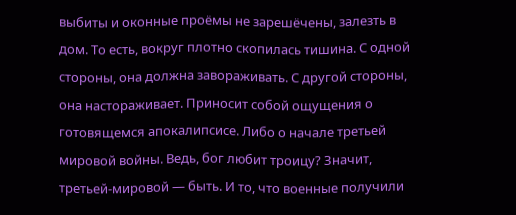выбиты и оконные проёмы не зарешёчены, залезть в дом. То есть, вокруг плотно скопилась тишина. С одной стороны, она должна завораживать. С другой стороны, она настораживает. Приносит собой ощущения о готовящемся апокалипсисе. Либо о начале третьей мировой войны. Ведь, бог любит троицу? Значит, третьей-мировой — быть. И то, что военные получили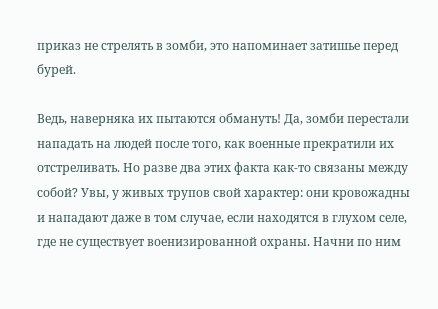приказ не стрелять в зомби, это напоминает затишье перед бурей.

Ведь, наверняка их пытаются обмануть! Да, зомби перестали нападать на людей после того, как военные прекратили их отстреливать. Но разве два этих факта как-то связаны между собой? Увы, у живых трупов свой характер: они кровожадны и нападают даже в том случае, если находятся в глухом селе, где не существует военизированной охраны. Начни по ним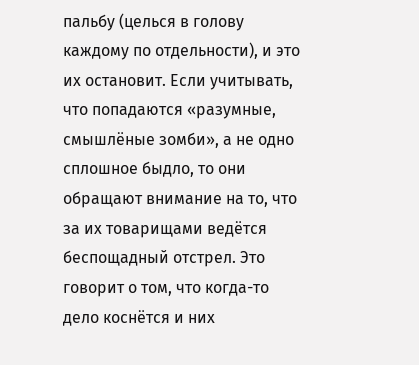пальбу (целься в голову каждому по отдельности), и это их остановит. Если учитывать, что попадаются «разумные, смышлёные зомби», а не одно сплошное быдло, то они обращают внимание на то, что за их товарищами ведётся беспощадный отстрел. Это говорит о том, что когда-то дело коснётся и них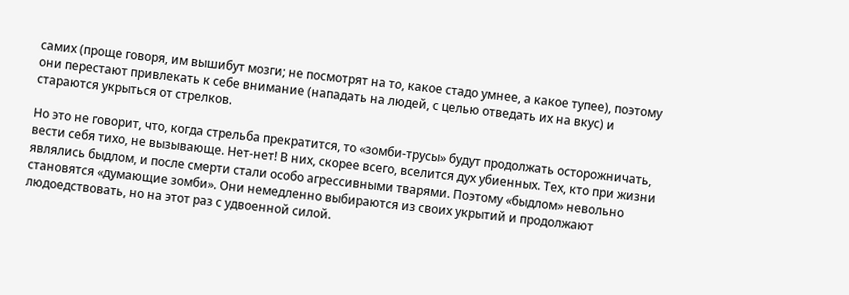самих (проще говоря, им вышибут мозги; не посмотрят на то, какое стадо умнее, а какое тупее), поэтому они перестают привлекать к себе внимание (нападать на людей, с целью отведать их на вкус) и стараются укрыться от стрелков.

Но это не говорит, что, когда стрельба прекратится, то «зомби-трусы» будут продолжать осторожничать, вести себя тихо, не вызывающе. Нет-нет! В них, скорее всего, вселится дух убиенных. Тех, кто при жизни являлись быдлом, и после смерти стали особо агрессивными тварями. Поэтому «быдлом» невольно становятся «думающие зомби». Они немедленно выбираются из своих укрытий и продолжают людоедствовать, но на этот раз с удвоенной силой.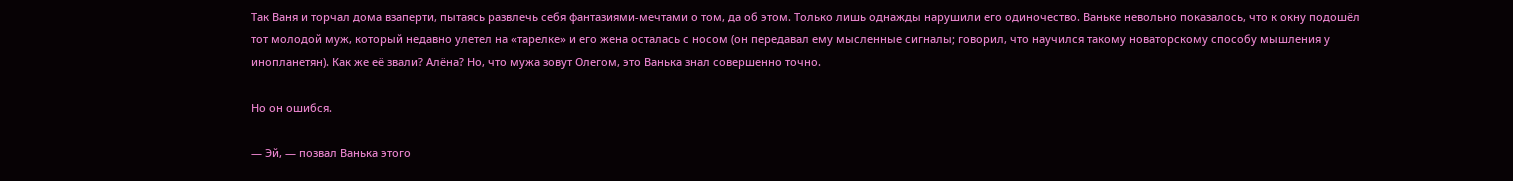Так Ваня и торчал дома взаперти, пытаясь развлечь себя фантазиями-мечтами о том, да об этом. Только лишь однажды нарушили его одиночество. Ваньке невольно показалось, что к окну подошёл тот молодой муж, который недавно улетел на «тарелке» и его жена осталась с носом (он передавал ему мысленные сигналы; говорил, что научился такому новаторскому способу мышления у инопланетян). Как же её звали? Алёна? Но, что мужа зовут Олегом, это Ванька знал совершенно точно.

Но он ошибся.

— Эй, — позвал Ванька этого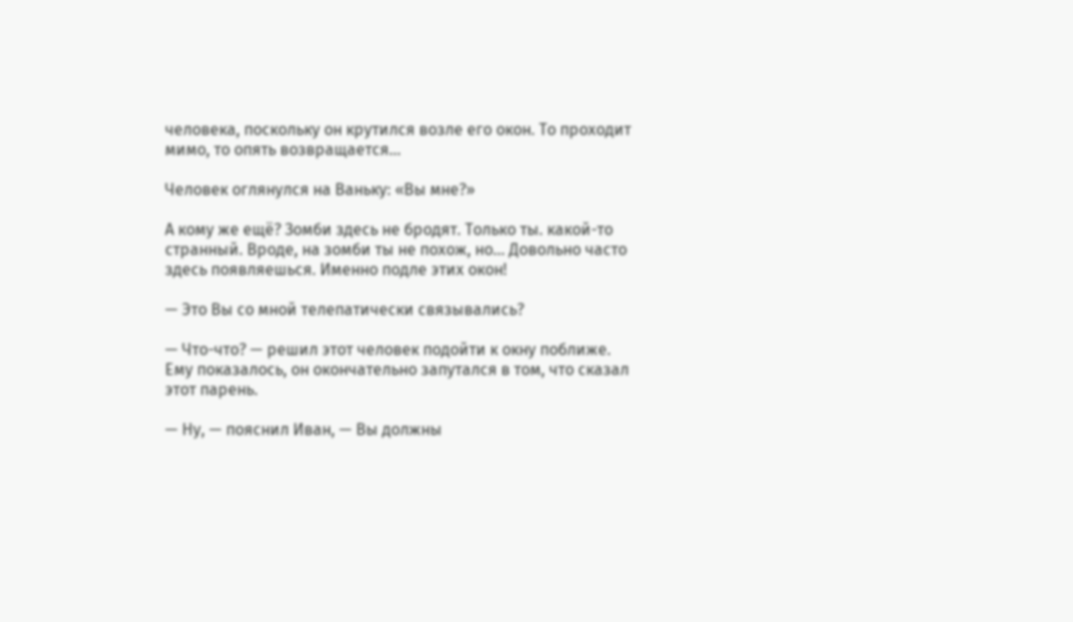человека, поскольку он крутился возле его окон. То проходит мимо, то опять возвращается...

Человек оглянулся на Ваньку: «Вы мне?»

А кому же ещё? Зомби здесь не бродят. Только ты. какой-то странный. Вроде, на зомби ты не похож, но... Довольно часто здесь появляешься. Именно подле этих окон!

— Это Вы со мной телепатически связывались?

— Что-что? — решил этот человек подойти к окну поближе. Ему показалось, он окончательно запутался в том, что сказал этот парень.

— Ну, — пояснил Иван, — Вы должны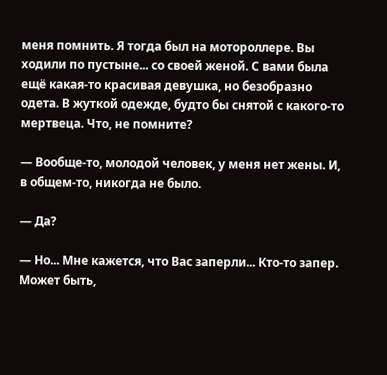меня помнить. Я тогда был на мотороллере. Вы ходили по пустыне... со своей женой. С вами была ещё какая-то красивая девушка, но безобразно одета. В жуткой одежде, будто бы снятой с какого-то мертвеца. Что, не помните?

— Вообще-то, молодой человек, у меня нет жены. И, в общем-то, никогда не было.

— Да?

— Но... Мне кажется, что Вас заперли... Кто-то запер. Может быть,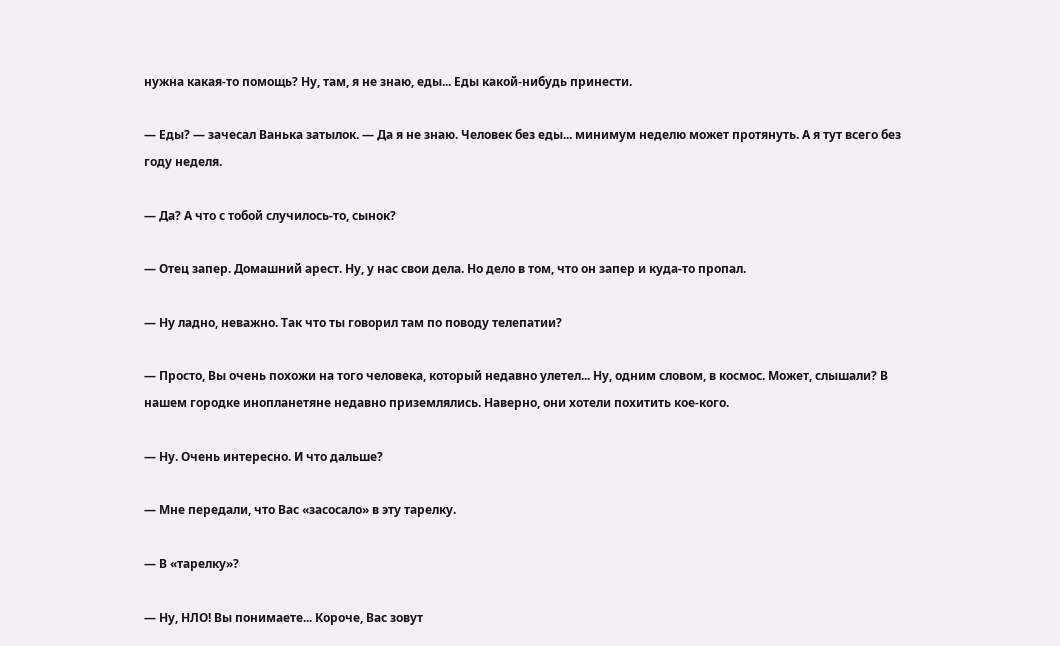нужна какая-то помощь? Ну, там, я не знаю, еды... Еды какой-нибудь принести.

— Еды? — зачесал Ванька затылок. — Да я не знаю. Человек без еды... минимум неделю может протянуть. А я тут всего без году неделя.

— Да? А что с тобой случилось-то, сынок?

— Отец запер. Домашний арест. Ну, у нас свои дела. Но дело в том, что он запер и куда-то пропал.

— Ну ладно, неважно. Так что ты говорил там по поводу телепатии?

— Просто, Вы очень похожи на того человека, который недавно улетел... Ну, одним словом, в космос. Может, слышали? В нашем городке инопланетяне недавно приземлялись. Наверно, они хотели похитить кое-кого.

— Ну. Очень интересно. И что дальше?

— Мне передали, что Вас «засосало» в эту тарелку.

— В «тарелку»?

— Ну, НЛО! Вы понимаете... Короче, Вас зовут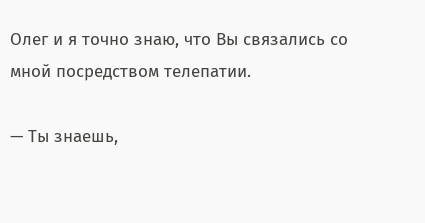Олег и я точно знаю, что Вы связались со мной посредством телепатии.

— Ты знаешь,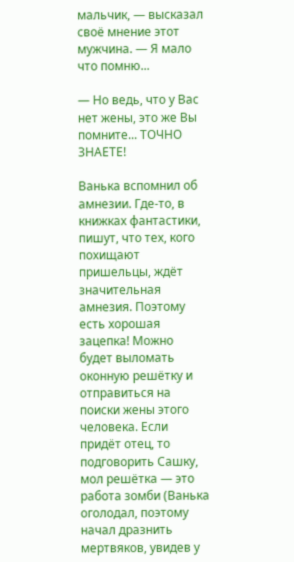мальчик, — высказал своё мнение этот мужчина. — Я мало что помню...

— Но ведь, что у Вас нет жены, это же Вы помните... ТОЧНО ЗНАЕТЕ!

Ванька вспомнил об амнезии. Где-то, в книжках фантастики, пишут, что тех, кого похищают пришельцы, ждёт значительная амнезия. Поэтому есть хорошая зацепка! Можно будет выломать оконную решётку и отправиться на поиски жены этого человека. Если придёт отец, то подговорить Сашку, мол решётка — это работа зомби (Ванька оголодал, поэтому начал дразнить мертвяков, увидев у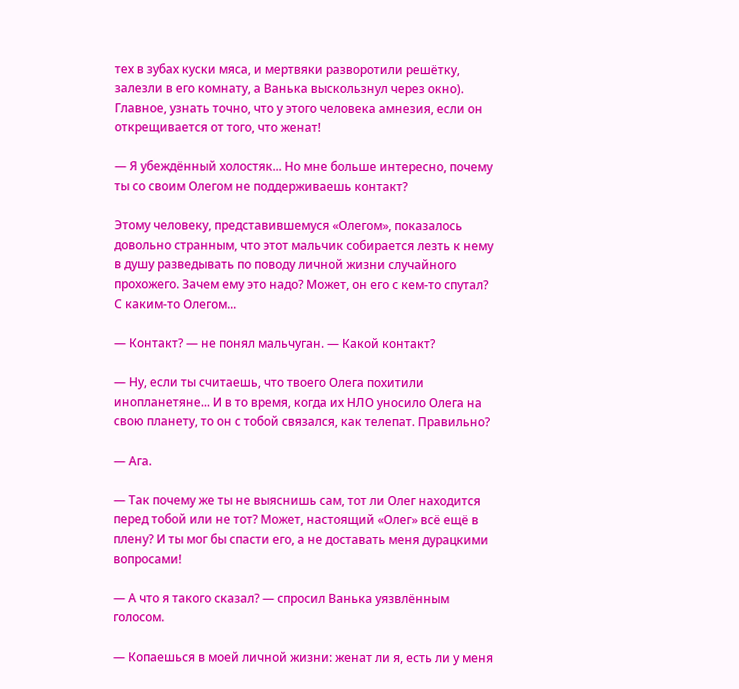тех в зубах куски мяса, и мертвяки разворотили решётку, залезли в его комнату, а Ванька выскользнул через окно). Главное, узнать точно, что у этого человека амнезия, если он открещивается от того, что женат!

— Я убеждённый холостяк... Но мне больше интересно, почему ты со своим Олегом не поддерживаешь контакт?

Этому человеку, представившемуся «Олегом», показалось довольно странным, что этот мальчик собирается лезть к нему в душу разведывать по поводу личной жизни случайного прохожего. Зачем ему это надо? Может, он его с кем-то спутал? С каким-то Олегом...

— Контакт? — не понял мальчуган. — Какой контакт?

— Ну, если ты считаешь, что твоего Олега похитили инопланетяне... И в то время, когда их НЛО уносило Олега на свою планету, то он с тобой связался, как телепат. Правильно?

— Ага.

— Так почему же ты не выяснишь сам, тот ли Олег находится перед тобой или не тот? Может, настоящий «Олег» всё ещё в плену? И ты мог бы спасти его, а не доставать меня дурацкими вопросами!

— А что я такого сказал? — спросил Ванька уязвлённым голосом.

— Копаешься в моей личной жизни: женат ли я, есть ли у меня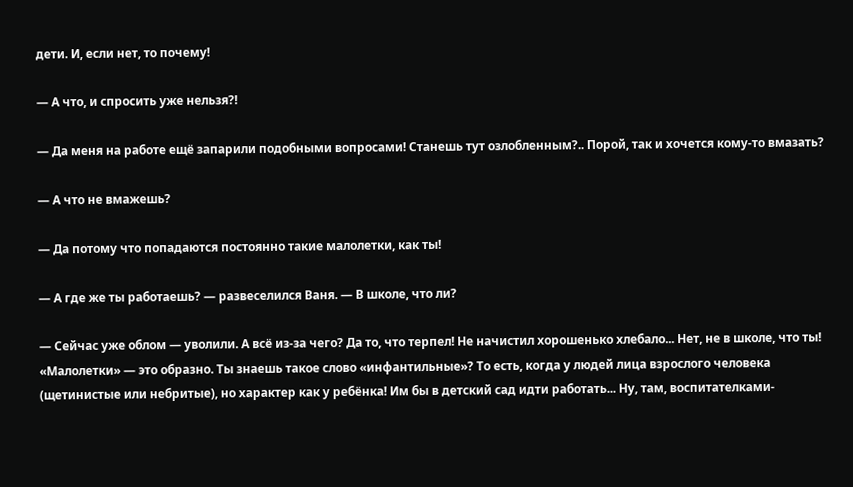дети. И, если нет, то почему!

— А что, и спросить уже нельзя?!

— Да меня на работе ещё запарили подобными вопросами! Станешь тут озлобленным?.. Порой, так и хочется кому-то вмазать?

— А что не вмажешь?

— Да потому что попадаются постоянно такие малолетки, как ты!

— А где же ты работаешь? — развеселился Ваня. — В школе, что ли?

— Сейчас уже облом — уволили. А всё из-за чего? Да то, что терпел! Не начистил хорошенько хлебало... Нет, не в школе, что ты! «Малолетки» — это образно. Ты знаешь такое слово «инфантильные»? То есть, когда у людей лица взрослого человека (щетинистые или небритые), но характер как у ребёнка! Им бы в детский сад идти работать... Ну, там, воспитателками-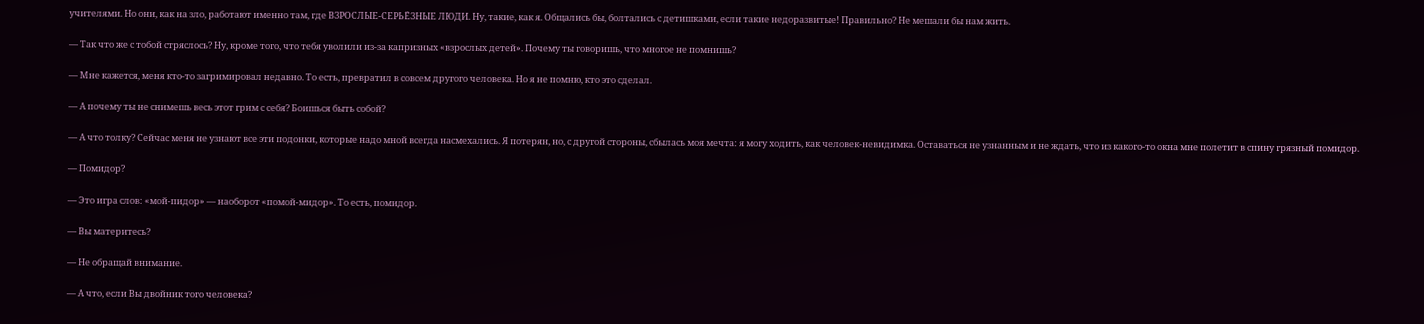учителями. Но они, как на зло, работают именно там, где ВЗРОСЛЫЕ-СЕРЬЁЗНЫЕ ЛЮДИ. Ну, такие, как я. Общались бы, болтались с детишками, если такие недоразвитые! Правильно? Не мешали бы нам жить.

— Так что же с тобой стряслось? Ну, кроме того, что тебя уволили из-за капризных «взрослых детей». Почему ты говоришь, что многое не помнишь?

— Мне кажется, меня кто-то загримировал недавно. То есть, превратил в совсем другого человека. Но я не помню, кто это сделал.

— А почему ты не снимешь весь этот грим с себя? Боишься быть собой?

— А что толку? Сейчас меня не узнают все эти подонки, которые надо мной всегда насмехались. Я потерян, но, с другой стороны, сбылась моя мечта: я могу ходить, как человек-невидимка. Оставаться не узнанным и не ждать, что из какого-то окна мне полетит в спину грязный помидор.

— Помидор?

— Это игра слов: «мой-пидор» — наоборот «помой-мидор». То есть, помидор.

— Вы материтесь?

— Не обращай внимание.

— А что, если Вы двойник того человека?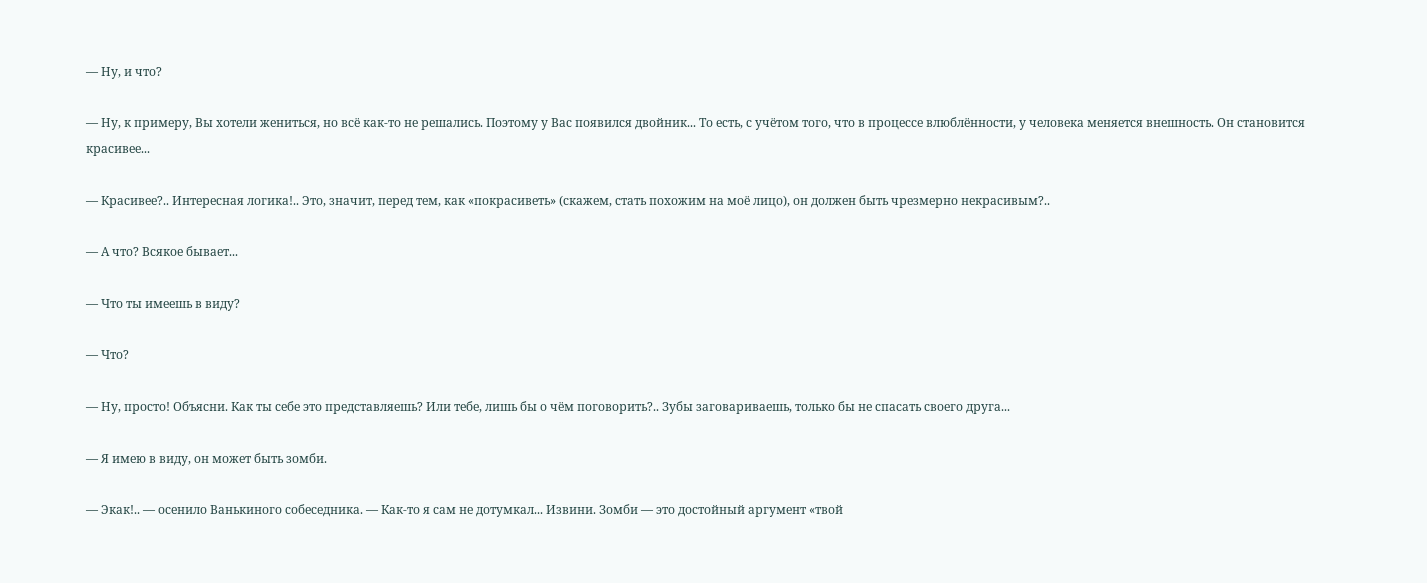— Ну, и что?

— Ну, к примеру, Вы хотели жениться, но всё как-то не решались. Поэтому у Вас появился двойник... То есть, с учётом того, что в процессе влюблённости, у человека меняется внешность. Он становится красивее...

— Красивее?.. Интересная логика!.. Это, значит, перед тем, как «покрасиветь» (скажем, стать похожим на моё лицо), он должен быть чрезмерно некрасивым?..

— А что? Всякое бывает...

— Что ты имеешь в виду?

— Что?

— Ну, просто! Объясни. Как ты себе это представляешь? Или тебе, лишь бы о чём поговорить?.. Зубы заговариваешь, только бы не спасать своего друга...

— Я имею в виду, он может быть зомби.

— Экак!.. — осенило Ванькиного собеседника. — Как-то я сам не дотумкал... Извини. Зомби — это достойный аргумент «твой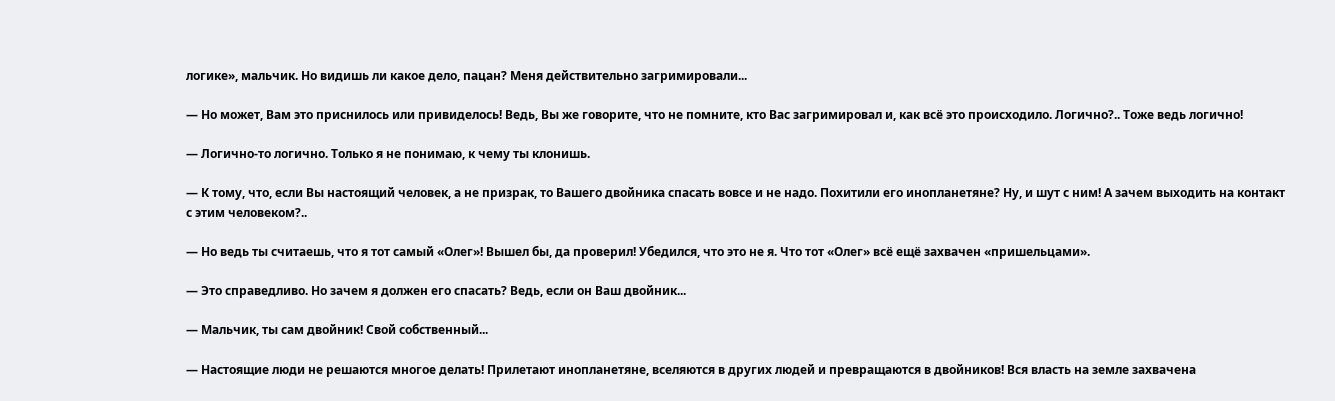логике», мальчик. Но видишь ли какое дело, пацан? Меня действительно загримировали...

— Но может, Вам это приснилось или привиделось! Ведь, Вы же говорите, что не помните, кто Вас загримировал и, как всё это происходило. Логично?.. Тоже ведь логично!

— Логично-то логично. Только я не понимаю, к чему ты клонишь.

— К тому, что, если Вы настоящий человек, а не призрак, то Вашего двойника спасать вовсе и не надо. Похитили его инопланетяне? Ну, и шут с ним! А зачем выходить на контакт с этим человеком?..

— Но ведь ты считаешь, что я тот самый «Олег»! Вышел бы, да проверил! Убедился, что это не я. Что тот «Олег» всё ещё захвачен «пришельцами».

— Это справедливо. Но зачем я должен его спасать? Ведь, если он Ваш двойник...

— Мальчик, ты сам двойник! Свой собственный...

— Настоящие люди не решаются многое делать! Прилетают инопланетяне, вселяются в других людей и превращаются в двойников! Вся власть на земле захвачена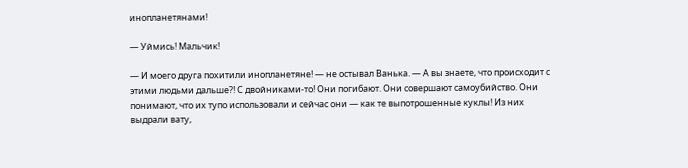инопланетянами!

— Уймись! Мальчик!

— И моего друга похитили инопланетяне! — не остывал Ванька. — А вы знаете, что происходит с этими людьми дальше?! С двойниками-то! Они погибают. Они совершают самоубийство. Они понимают, что их тупо использовали и сейчас они — как те выпотрошенные куклы! Из них выдрали вату,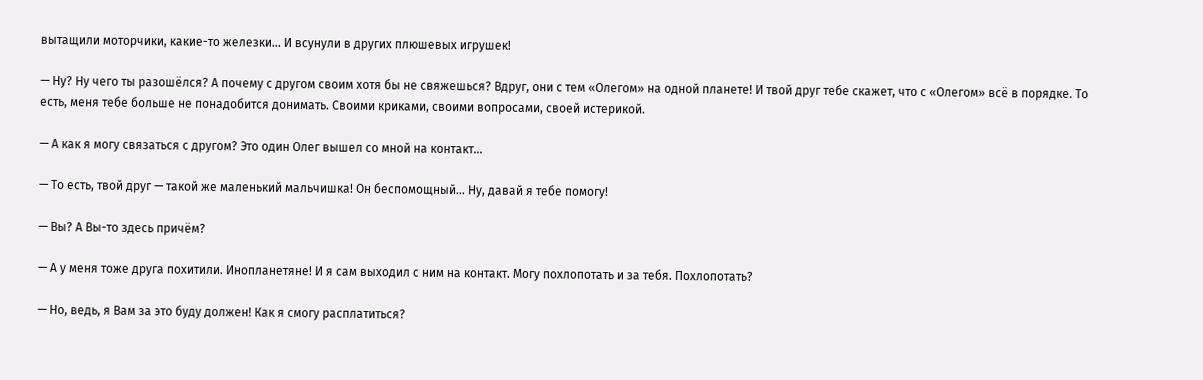вытащили моторчики, какие-то железки... И всунули в других плюшевых игрушек!

— Ну? Ну чего ты разошёлся? А почему с другом своим хотя бы не свяжешься? Вдруг, они с тем «Олегом» на одной планете! И твой друг тебе скажет, что с «Олегом» всё в порядке. То есть, меня тебе больше не понадобится донимать. Своими криками, своими вопросами, своей истерикой.

— А как я могу связаться с другом? Это один Олег вышел со мной на контакт...

— То есть, твой друг — такой же маленький мальчишка! Он беспомощный... Ну, давай я тебе помогу!

— Вы? А Вы-то здесь причём?

— А у меня тоже друга похитили. Инопланетяне! И я сам выходил с ним на контакт. Могу похлопотать и за тебя. Похлопотать?

— Но, ведь, я Вам за это буду должен! Как я смогу расплатиться?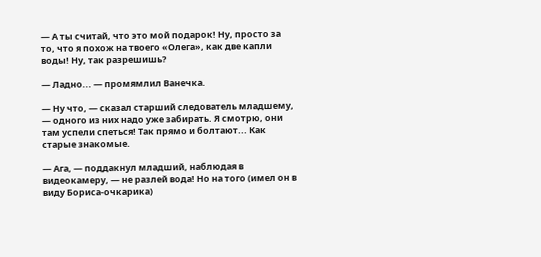— А ты считай, что это мой подарок! Ну, просто за то, что я похож на твоего «Олега», как две капли воды! Ну, так разрешишь?

— Ладно... — промямлил Ванечка.

— Ну что, — сказал старший следователь младшему, — одного из них надо уже забирать. Я смотрю, они там успели спеться! Так прямо и болтают... Как старые знакомые.

— Ага, — поддакнул младший, наблюдая в видеокамеру, — не разлей вода! Но на того (имел он в виду Бориса-очкарика)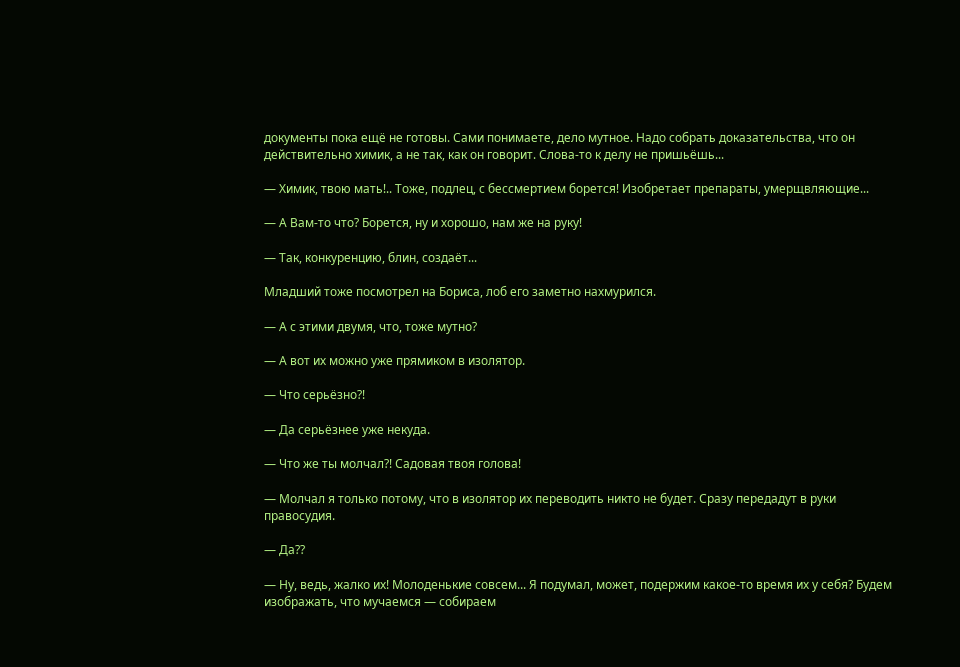документы пока ещё не готовы. Сами понимаете, дело мутное. Надо собрать доказательства, что он действительно химик, а не так, как он говорит. Слова-то к делу не пришьёшь...

— Химик, твою мать!.. Тоже, подлец, с бессмертием борется! Изобретает препараты, умерщвляющие...

— А Вам-то что? Борется, ну и хорошо, нам же на руку!

— Так, конкуренцию, блин, создаёт...

Младший тоже посмотрел на Бориса, лоб его заметно нахмурился.

— А с этими двумя, что, тоже мутно?

— А вот их можно уже прямиком в изолятор.

— Что серьёзно?!

— Да серьёзнее уже некуда.

— Что же ты молчал?! Садовая твоя голова!

— Молчал я только потому, что в изолятор их переводить никто не будет. Сразу передадут в руки правосудия.

— Да??

— Ну, ведь, жалко их! Молоденькие совсем... Я подумал, может, подержим какое-то время их у себя? Будем изображать, что мучаемся — собираем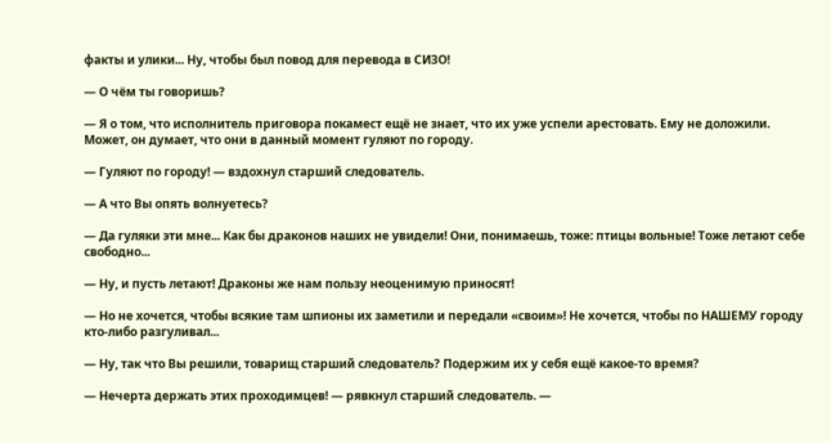факты и улики... Ну, чтобы был повод для перевода в СИЗО!

— О чём ты говоришь?

— Я о том, что исполнитель приговора покамест ещё не знает, что их уже успели арестовать. Ему не доложили. Может, он думает, что они в данный момент гуляют по городу.

— Гуляют по городу! — вздохнул старший следователь.

— А что Вы опять волнуетесь?

— Да гуляки эти мне... Как бы драконов наших не увидели! Они, понимаешь, тоже: птицы вольные! Тоже летают себе свободно...

— Ну, и пусть летают! Драконы же нам пользу неоценимую приносят!

— Но не хочется, чтобы всякие там шпионы их заметили и передали «своим»! Не хочется, чтобы по НАШЕМУ городу кто-либо разгуливал...

— Ну, так что Вы решили, товарищ старший следователь? Подержим их у себя ещё какое-то время?

— Нечерта держать этих проходимцев! — рявкнул старший следователь. —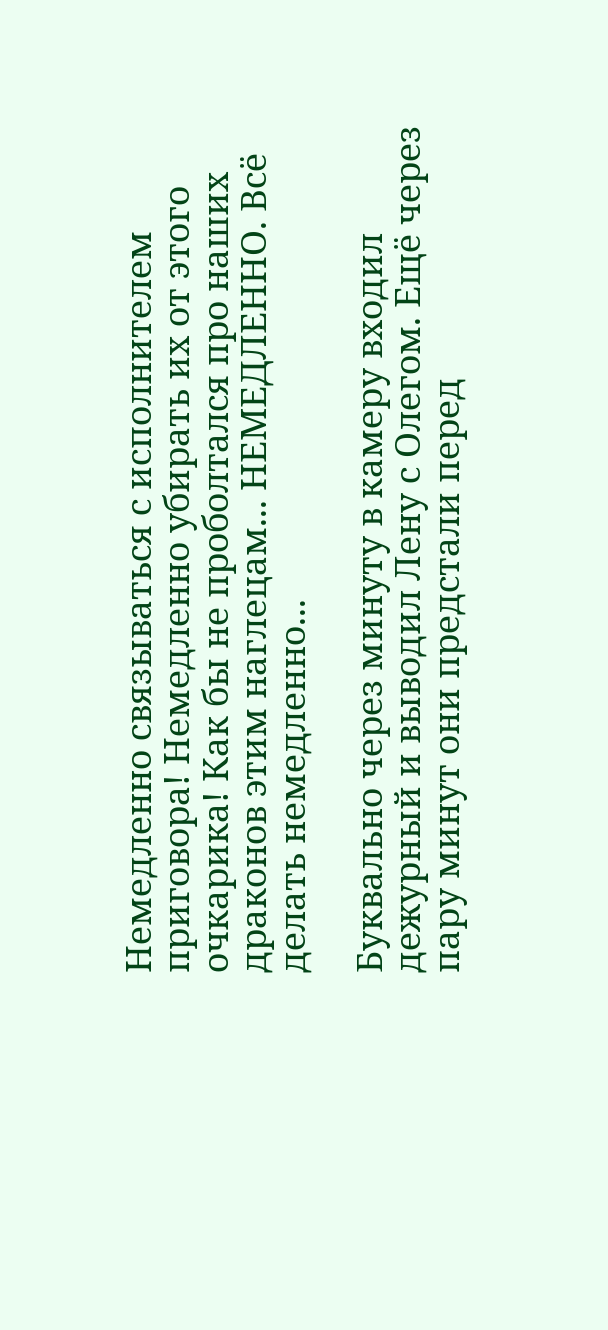Немедленно связываться с исполнителем приговора! Немедленно убирать их от этого очкарика! Как бы не проболтался про наших драконов этим наглецам... НЕМЕДЛЕННО. Всё делать немедленно...

Буквально через минуту в камеру входил дежурный и выводил Лену с Олегом. Ещё через пару минут они предстали перед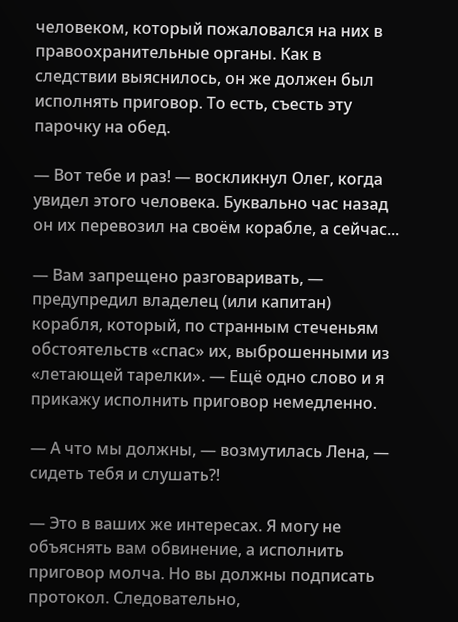человеком, который пожаловался на них в правоохранительные органы. Как в следствии выяснилось, он же должен был исполнять приговор. То есть, съесть эту парочку на обед.

— Вот тебе и раз! — воскликнул Олег, когда увидел этого человека. Буквально час назад он их перевозил на своём корабле, а сейчас...

— Вам запрещено разговаривать, — предупредил владелец (или капитан) корабля, который, по странным стеченьям обстоятельств «спас» их, выброшенными из «летающей тарелки». — Ещё одно слово и я прикажу исполнить приговор немедленно.

— А что мы должны, — возмутилась Лена, — сидеть тебя и слушать?!

— Это в ваших же интересах. Я могу не объяснять вам обвинение, а исполнить приговор молча. Но вы должны подписать протокол. Следовательно,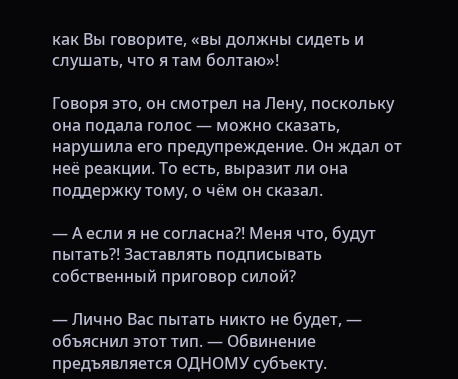как Вы говорите, «вы должны сидеть и слушать, что я там болтаю»!

Говоря это, он смотрел на Лену, поскольку она подала голос — можно сказать, нарушила его предупреждение. Он ждал от неё реакции. То есть, выразит ли она поддержку тому, о чём он сказал.

— А если я не согласна?! Меня что, будут пытать?! Заставлять подписывать собственный приговор силой?

— Лично Вас пытать никто не будет, — объяснил этот тип. — Обвинение предъявляется ОДНОМУ субъекту.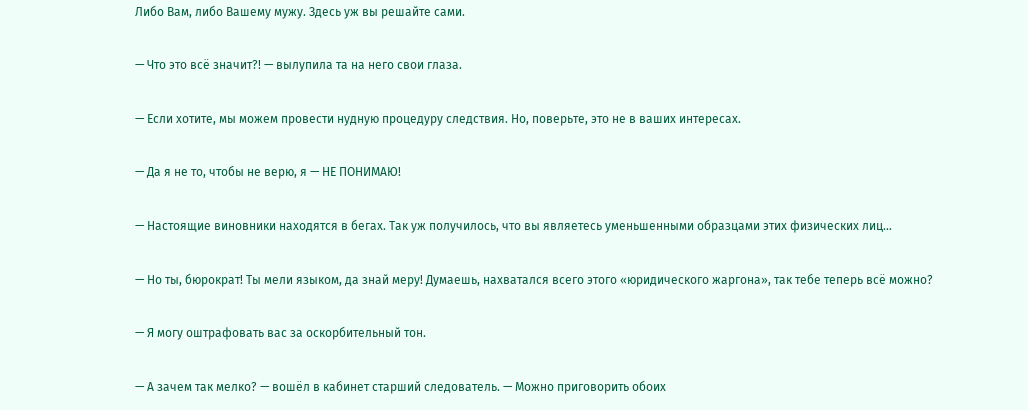Либо Вам, либо Вашему мужу. Здесь уж вы решайте сами.

— Что это всё значит?! — вылупила та на него свои глаза.

— Если хотите, мы можем провести нудную процедуру следствия. Но, поверьте, это не в ваших интересах.

— Да я не то, чтобы не верю, я — НЕ ПОНИМАЮ!

— Настоящие виновники находятся в бегах. Так уж получилось, что вы являетесь уменьшенными образцами этих физических лиц...

— Но ты, бюрократ! Ты мели языком, да знай меру! Думаешь, нахватался всего этого «юридического жаргона», так тебе теперь всё можно?

— Я могу оштрафовать вас за оскорбительный тон.

— А зачем так мелко? — вошёл в кабинет старший следователь. — Можно приговорить обоих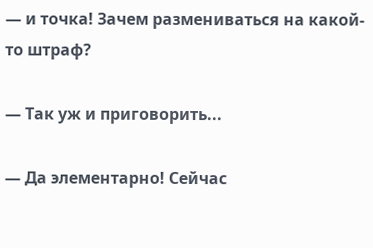— и точка! Зачем размениваться на какой-то штраф?

— Так уж и приговорить...

— Да элементарно! Сейчас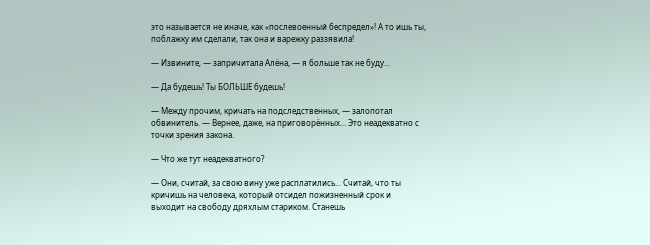это называется не иначе, как «послевоенный беспредел»! А то ишь ты, поблажку им сделали, так она и варежку раззявила!

— Извините, — запричитала Алёна, — я больше так не буду...

— Да будешь! Ты БОЛЬШЕ будешь!

— Между прочим, кричать на подследственных, — залопотал обвинитель. — Вернее, даже, на приговорённых... Это неадекватно с точки зрения закона.

— Что же тут неадекватного?

— Они, считай, за свою вину уже расплатились... Считай, что ты кричишь на человека, который отсидел пожизненный срок и выходит на свободу дряхлым стариком. Станешь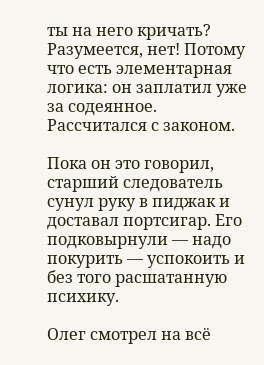ты на него кричать? Разумеется, нет! Потому что есть элементарная логика: он заплатил уже за содеянное. Рассчитался с законом.

Пока он это говорил, старший следователь сунул руку в пиджак и доставал портсигар. Его подковырнули — надо покурить — успокоить и без того расшатанную психику.

Олег смотрел на всё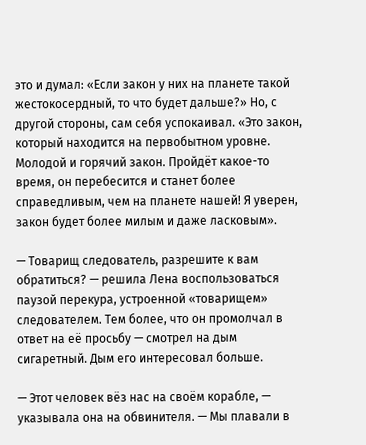это и думал: «Если закон у них на планете такой жестокосердный, то что будет дальше?» Но, с другой стороны, сам себя успокаивал. «Это закон, который находится на первобытном уровне. Молодой и горячий закон. Пройдёт какое-то время, он перебесится и станет более справедливым, чем на планете нашей! Я уверен, закон будет более милым и даже ласковым».

— Товарищ следователь, разрешите к вам обратиться? — решила Лена воспользоваться паузой перекура, устроенной «товарищем» следователем. Тем более, что он промолчал в ответ на её просьбу — смотрел на дым сигаретный. Дым его интересовал больше.

— Этот человек вёз нас на своём корабле, — указывала она на обвинителя. — Мы плавали в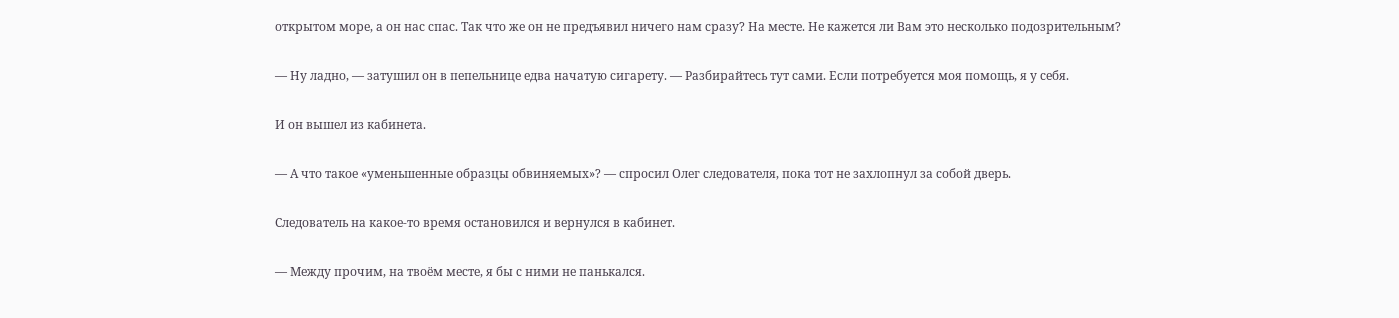открытом море, а он нас спас. Так что же он не предъявил ничего нам сразу? На месте. Не кажется ли Вам это несколько подозрительным?

— Ну ладно, — затушил он в пепельнице едва начатую сигарету. — Разбирайтесь тут сами. Если потребуется моя помощь, я у себя.

И он вышел из кабинета.

— А что такое «уменьшенные образцы обвиняемых»? — спросил Олег следователя, пока тот не захлопнул за собой дверь.

Следователь на какое-то время остановился и вернулся в кабинет.

— Между прочим, на твоём месте, я бы с ними не панькался.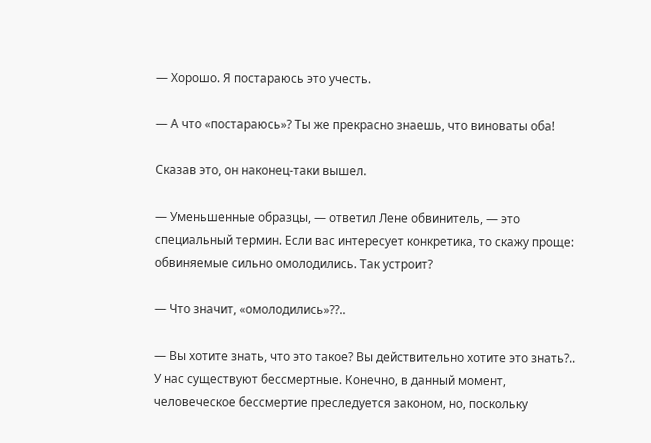— Хорошо. Я постараюсь это учесть.

— А что «постараюсь»? Ты же прекрасно знаешь, что виноваты оба!

Сказав это, он наконец-таки вышел.

— Уменьшенные образцы, — ответил Лене обвинитель, — это специальный термин. Если вас интересует конкретика, то скажу проще: обвиняемые сильно омолодились. Так устроит?

— Что значит, «омолодились»??..

— Вы хотите знать, что это такое? Вы действительно хотите это знать?.. У нас существуют бессмертные. Конечно, в данный момент, человеческое бессмертие преследуется законом, но, поскольку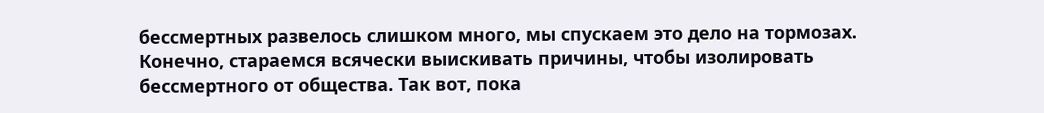бессмертных развелось слишком много, мы спускаем это дело на тормозах. Конечно, стараемся всячески выискивать причины, чтобы изолировать бессмертного от общества. Так вот, пока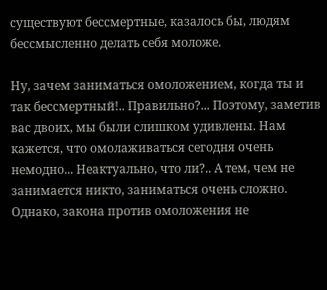существуют бессмертные, казалось бы, людям бессмысленно делать себя моложе.

Ну, зачем заниматься омоложением, когда ты и так бессмертный!.. Правильно?... Поэтому, заметив вас двоих, мы были слишком удивлены. Нам кажется, что омолаживаться сегодня очень немодно... Неактуально, что ли?.. А тем, чем не занимается никто, заниматься очень сложно. Однако, закона против омоложения не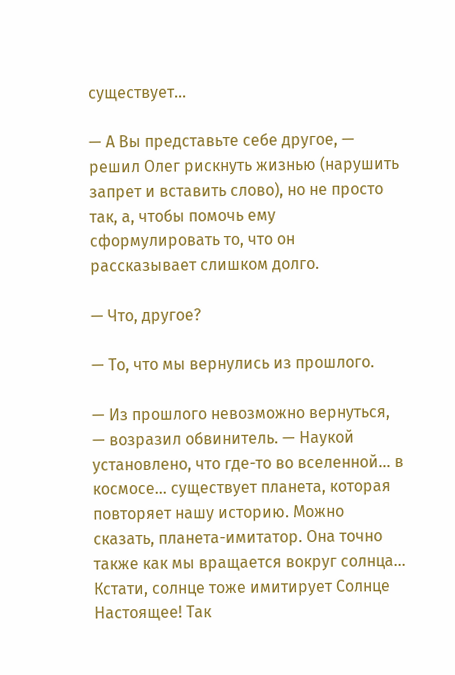существует...

— А Вы представьте себе другое, — решил Олег рискнуть жизнью (нарушить запрет и вставить слово), но не просто так, а, чтобы помочь ему сформулировать то, что он рассказывает слишком долго.

— Что, другое?

— То, что мы вернулись из прошлого.

— Из прошлого невозможно вернуться, — возразил обвинитель. — Наукой установлено, что где-то во вселенной... в космосе... существует планета, которая повторяет нашу историю. Можно сказать, планета-имитатор. Она точно также как мы вращается вокруг солнца... Кстати, солнце тоже имитирует Солнце Настоящее! Так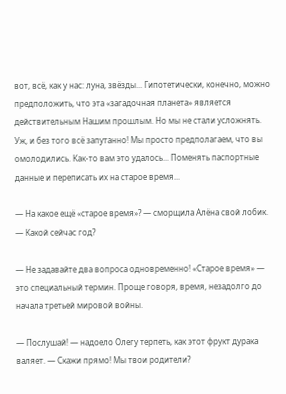вот, всё, как у нас: луна, звёзды... Гипотетически, конечно, можно предположить, что эта «загадочная планета» является действительным Нашим прошлым. Но мы не стали усложнять. Уж, и без того всё запутанно! Мы просто предполагаем, что вы омолодились. Как-то вам это удалось... Поменять паспортные данные и переписать их на старое время...

— На какое ещё «старое время»? — сморщила Алёна свой лобик. — Какой сейчас год?

— Не задавайте два вопроса одновременно! «Старое время» — это специальный термин. Проще говоря, время, незадолго до начала третьей мировой войны.

— Послушай! — надоело Олегу терпеть, как этот фрукт дурака валяет. — Скажи прямо! Мы твои родители?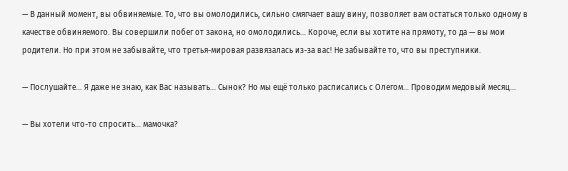— В данный момент, вы обвиняемые. То, что вы омолодились, сильно смягчает вашу вину, позволяет вам остаться только одному в качестве обвиняемого. Вы совершили побег от закона, но омолодились... Короче, если вы хотите на прямоту, то да — вы мои родители. Но при этом не забывайте, что третья-мировая развязалась из-за вас! Не забывайте то, что вы преступники.

— Послушайте... Я даже не знаю, как Вас называть... Сынок? Но мы ещё только расписались с Олегом... Проводим медовый месяц...

— Вы хотели что-то спросить... мамочка?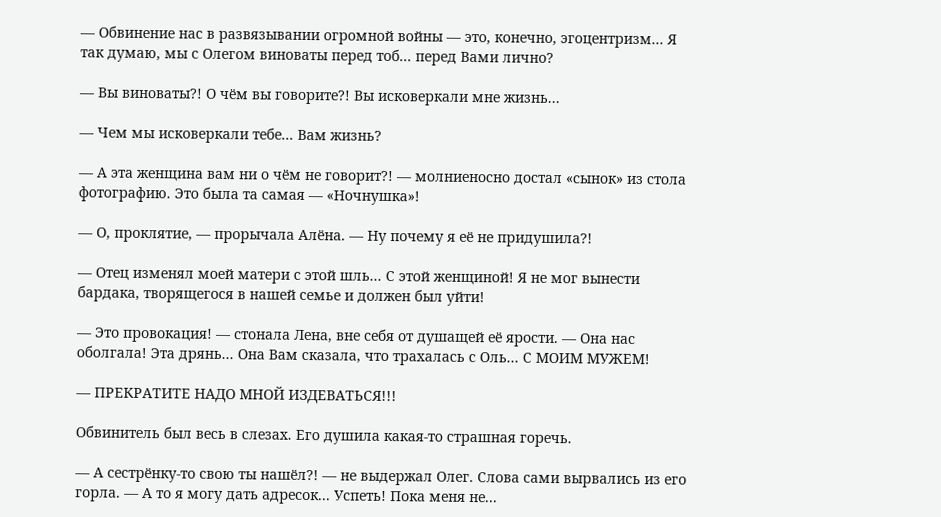— Обвинение нас в развязывании огромной войны — это, конечно, эгоцентризм... Я так думаю, мы с Олегом виноваты перед тоб... перед Вами лично?

— Вы виноваты?! О чём вы говорите?! Вы исковеркали мне жизнь...

— Чем мы исковеркали тебе... Вам жизнь?

— А эта женщина вам ни о чём не говорит?! — молниеносно достал «сынок» из стола фотографию. Это была та самая — «Ночнушка»!

— О, проклятие, — прорычала Алёна. — Ну почему я её не придушила?!

— Отец изменял моей матери с этой шль... С этой женщиной! Я не мог вынести бардака, творящегося в нашей семье и должен был уйти!

— Это провокация! — стонала Лена, вне себя от душащей её ярости. — Она нас оболгала! Эта дрянь... Она Вам сказала, что трахалась с Оль... С МОИМ МУЖЕМ!

— ПРЕКРАТИТЕ НАДО МНОЙ ИЗДЕВАТЬСЯ!!!

Обвинитель был весь в слезах. Его душила какая-то страшная горечь.

— А сестрёнку-то свою ты нашёл?! — не выдержал Олег. Слова сами вырвались из его горла. — А то я могу дать адресок... Успеть! Пока меня не...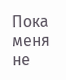Пока меня не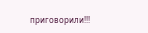приговорили!!!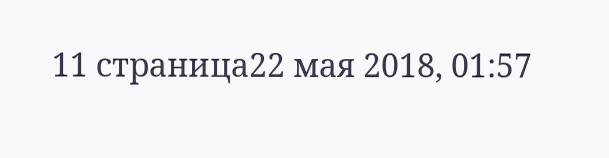11 страница22 мая 2018, 01:57